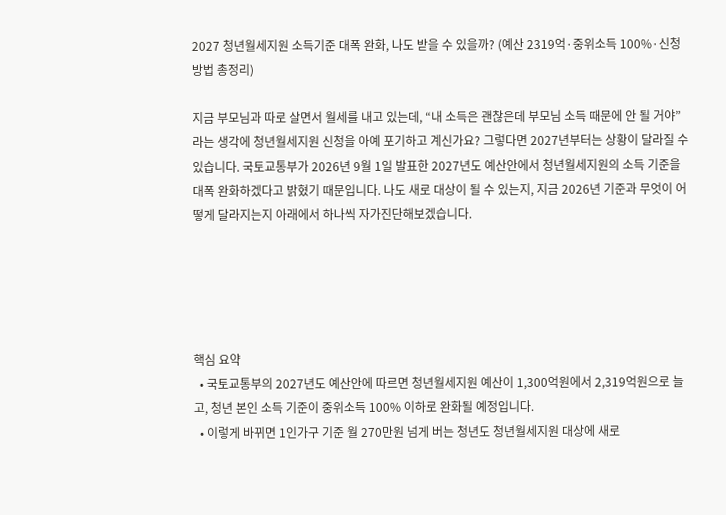2027 청년월세지원 소득기준 대폭 완화, 나도 받을 수 있을까? (예산 2319억·중위소득 100%·신청방법 총정리)

지금 부모님과 따로 살면서 월세를 내고 있는데, “내 소득은 괜찮은데 부모님 소득 때문에 안 될 거야”라는 생각에 청년월세지원 신청을 아예 포기하고 계신가요? 그렇다면 2027년부터는 상황이 달라질 수 있습니다. 국토교통부가 2026년 9월 1일 발표한 2027년도 예산안에서 청년월세지원의 소득 기준을 대폭 완화하겠다고 밝혔기 때문입니다. 나도 새로 대상이 될 수 있는지, 지금 2026년 기준과 무엇이 어떻게 달라지는지 아래에서 하나씩 자가진단해보겠습니다.





핵심 요약
  • 국토교통부의 2027년도 예산안에 따르면 청년월세지원 예산이 1,300억원에서 2,319억원으로 늘고, 청년 본인 소득 기준이 중위소득 100% 이하로 완화될 예정입니다.
  • 이렇게 바뀌면 1인가구 기준 월 270만원 넘게 버는 청년도 청년월세지원 대상에 새로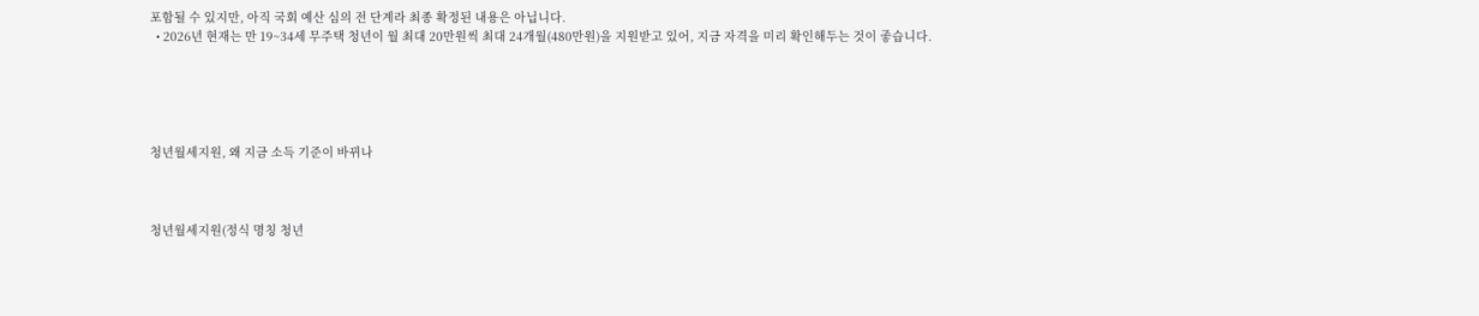포함될 수 있지만, 아직 국회 예산 심의 전 단계라 최종 확정된 내용은 아닙니다.
  • 2026년 현재는 만 19~34세 무주택 청년이 월 최대 20만원씩 최대 24개월(480만원)을 지원받고 있어, 지금 자격을 미리 확인해두는 것이 좋습니다.





청년월세지원, 왜 지금 소득 기준이 바뀌나



청년월세지원(정식 명칭 청년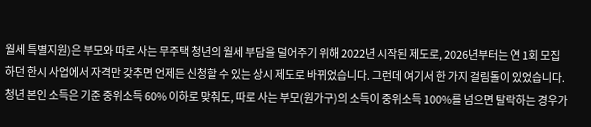월세 특별지원)은 부모와 따로 사는 무주택 청년의 월세 부담을 덜어주기 위해 2022년 시작된 제도로, 2026년부터는 연 1회 모집하던 한시 사업에서 자격만 갖추면 언제든 신청할 수 있는 상시 제도로 바뀌었습니다. 그런데 여기서 한 가지 걸림돌이 있었습니다. 청년 본인 소득은 기준 중위소득 60% 이하로 맞춰도, 따로 사는 부모(원가구)의 소득이 중위소득 100%를 넘으면 탈락하는 경우가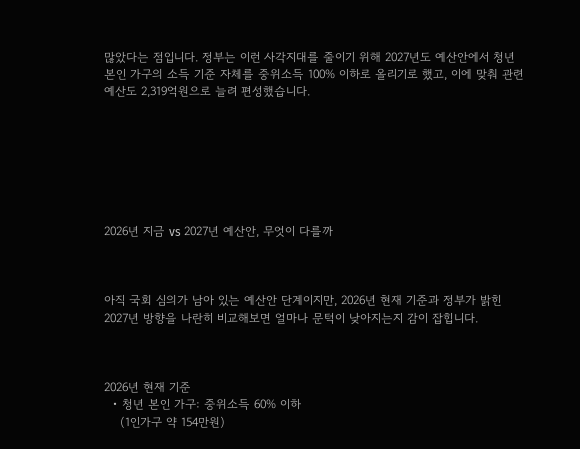많았다는 점입니다. 정부는 이런 사각지대를 줄이기 위해 2027년도 예산안에서 청년 본인 가구의 소득 기준 자체를 중위소득 100% 이하로 올리기로 했고, 이에 맞춰 관련 예산도 2,319억원으로 늘려 편성했습니다.







2026년 지금 vs 2027년 예산안, 무엇이 다를까



아직 국회 심의가 남아 있는 예산안 단계이지만, 2026년 현재 기준과 정부가 밝힌 2027년 방향을 나란히 비교해보면 얼마나 문턱이 낮아지는지 감이 잡힙니다.



2026년 현재 기준
  • 청년 본인 가구: 중위소득 60% 이하
    (1인가구 약 154만원)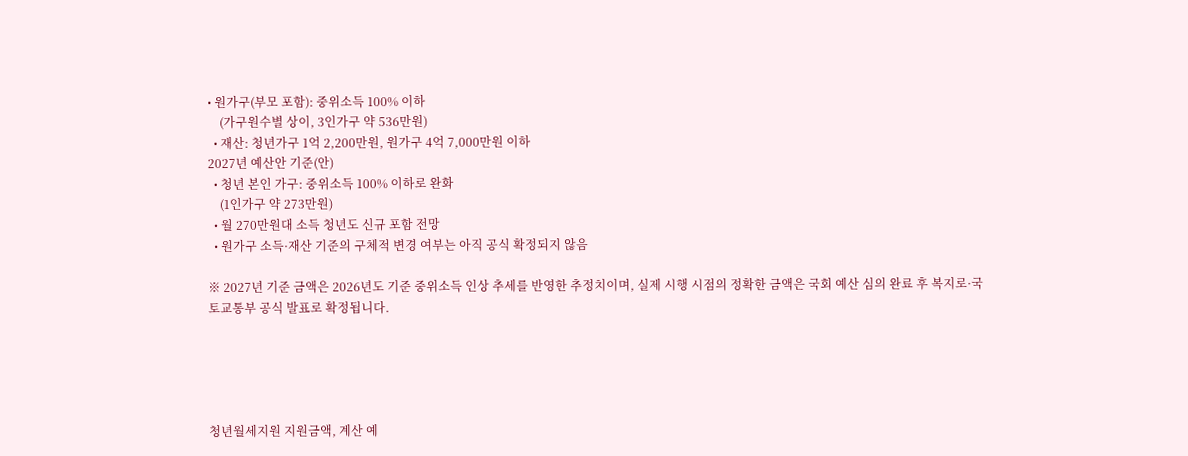• 원가구(부모 포함): 중위소득 100% 이하
    (가구원수별 상이, 3인가구 약 536만원)
  • 재산: 청년가구 1억 2,200만원, 원가구 4억 7,000만원 이하
2027년 예산안 기준(안)
  • 청년 본인 가구: 중위소득 100% 이하로 완화
    (1인가구 약 273만원)
  • 월 270만원대 소득 청년도 신규 포함 전망
  • 원가구 소득·재산 기준의 구체적 변경 여부는 아직 공식 확정되지 않음

※ 2027년 기준 금액은 2026년도 기준 중위소득 인상 추세를 반영한 추정치이며, 실제 시행 시점의 정확한 금액은 국회 예산 심의 완료 후 복지로·국토교통부 공식 발표로 확정됩니다.





청년월세지원 지원금액, 계산 예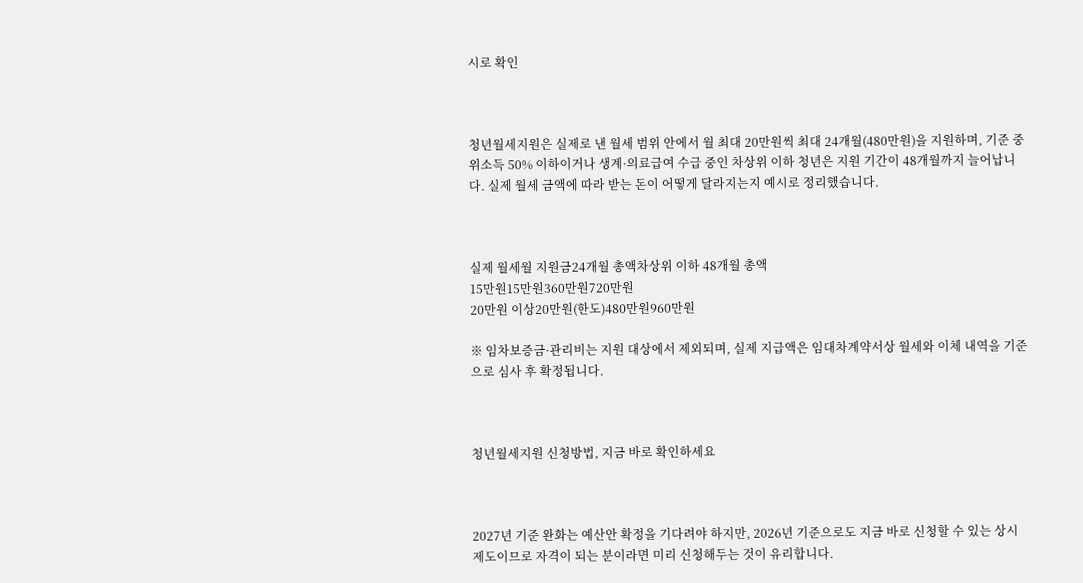시로 확인



청년월세지원은 실제로 낸 월세 범위 안에서 월 최대 20만원씩 최대 24개월(480만원)을 지원하며, 기준 중위소득 50% 이하이거나 생계·의료급여 수급 중인 차상위 이하 청년은 지원 기간이 48개월까지 늘어납니다. 실제 월세 금액에 따라 받는 돈이 어떻게 달라지는지 예시로 정리했습니다.



실제 월세월 지원금24개월 총액차상위 이하 48개월 총액
15만원15만원360만원720만원
20만원 이상20만원(한도)480만원960만원

※ 임차보증금·관리비는 지원 대상에서 제외되며, 실제 지급액은 임대차계약서상 월세와 이체 내역을 기준으로 심사 후 확정됩니다.



청년월세지원 신청방법, 지금 바로 확인하세요



2027년 기준 완화는 예산안 확정을 기다려야 하지만, 2026년 기준으로도 지금 바로 신청할 수 있는 상시 제도이므로 자격이 되는 분이라면 미리 신청해두는 것이 유리합니다.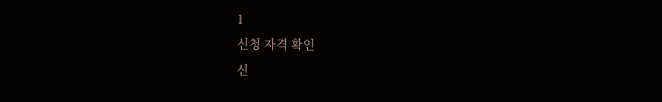1
신청 자격 확인
신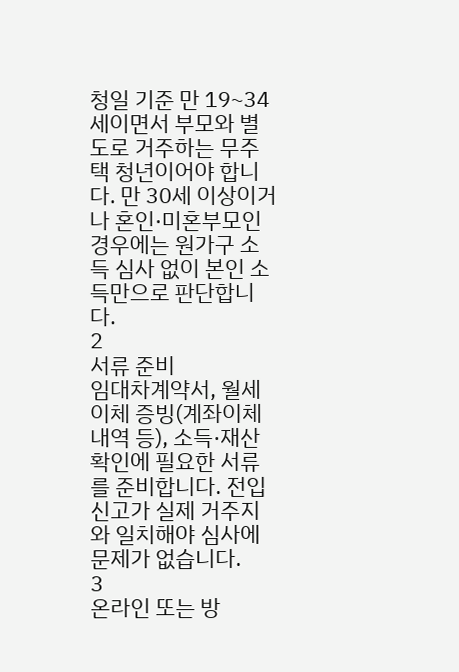청일 기준 만 19~34세이면서 부모와 별도로 거주하는 무주택 청년이어야 합니다. 만 30세 이상이거나 혼인·미혼부모인 경우에는 원가구 소득 심사 없이 본인 소득만으로 판단합니다.
2
서류 준비
임대차계약서, 월세 이체 증빙(계좌이체 내역 등), 소득·재산 확인에 필요한 서류를 준비합니다. 전입신고가 실제 거주지와 일치해야 심사에 문제가 없습니다.
3
온라인 또는 방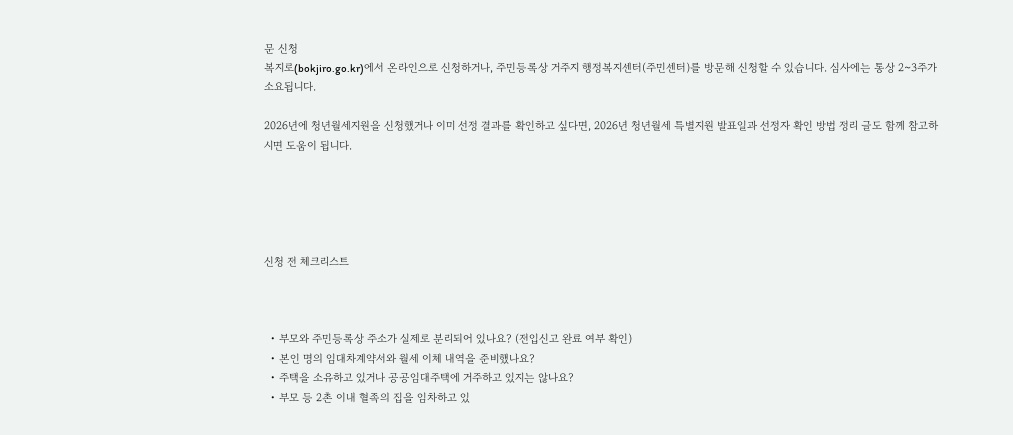문 신청
복지로(bokjiro.go.kr)에서 온라인으로 신청하거나, 주민등록상 거주지 행정복지센터(주민센터)를 방문해 신청할 수 있습니다. 심사에는 통상 2~3주가 소요됩니다.

2026년에 청년월세지원을 신청했거나 이미 선정 결과를 확인하고 싶다면, 2026년 청년월세 특별지원 발표일과 선정자 확인 방법 정리 글도 함께 참고하시면 도움이 됩니다.





신청 전 체크리스트



  • 부모와 주민등록상 주소가 실제로 분리되어 있나요? (전입신고 완료 여부 확인)
  • 본인 명의 임대차계약서와 월세 이체 내역을 준비했나요?
  • 주택을 소유하고 있거나 공공임대주택에 거주하고 있지는 않나요?
  • 부모 등 2촌 이내 혈족의 집을 임차하고 있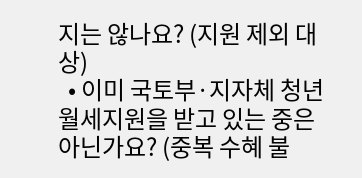지는 않나요? (지원 제외 대상)
  • 이미 국토부·지자체 청년월세지원을 받고 있는 중은 아닌가요? (중복 수혜 불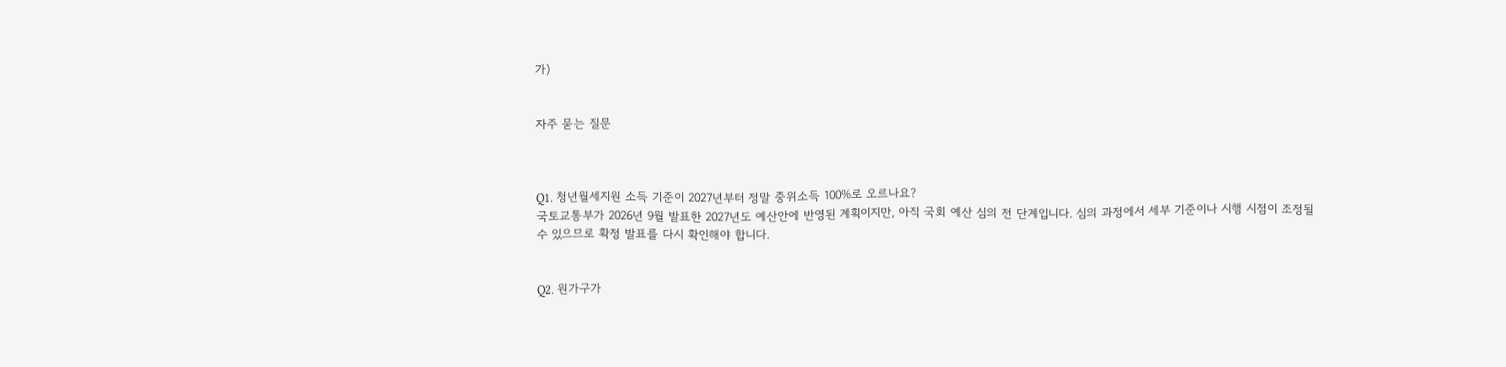가)


자주 묻는 질문



Q1. 청년월세지원 소득 기준이 2027년부터 정말 중위소득 100%로 오르나요?
국토교통부가 2026년 9월 발표한 2027년도 예산안에 반영된 계획이지만, 아직 국회 예산 심의 전 단계입니다. 심의 과정에서 세부 기준이나 시행 시점이 조정될 수 있으므로 확정 발표를 다시 확인해야 합니다.


Q2. 원가구가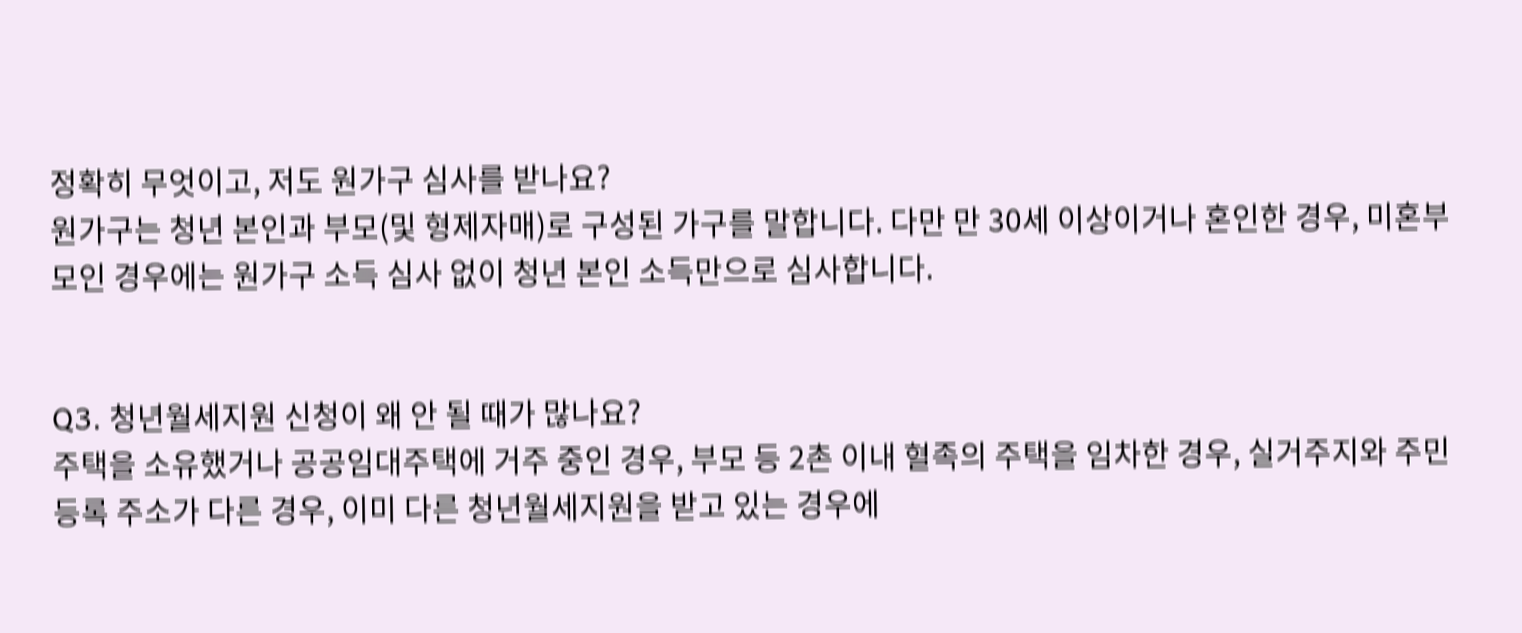정확히 무엇이고, 저도 원가구 심사를 받나요?
원가구는 청년 본인과 부모(및 형제자매)로 구성된 가구를 말합니다. 다만 만 30세 이상이거나 혼인한 경우, 미혼부모인 경우에는 원가구 소득 심사 없이 청년 본인 소득만으로 심사합니다.


Q3. 청년월세지원 신청이 왜 안 될 때가 많나요?
주택을 소유했거나 공공임대주택에 거주 중인 경우, 부모 등 2촌 이내 혈족의 주택을 임차한 경우, 실거주지와 주민등록 주소가 다른 경우, 이미 다른 청년월세지원을 받고 있는 경우에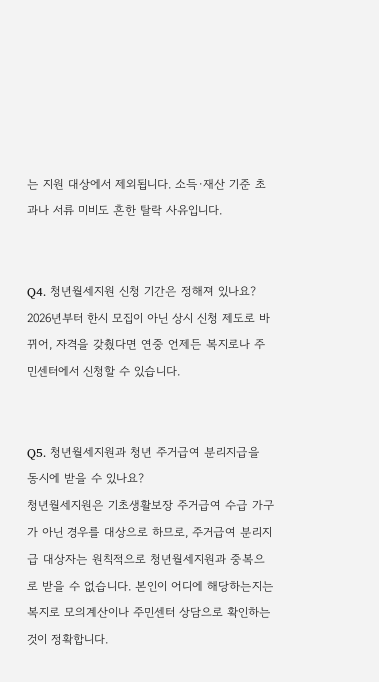는 지원 대상에서 제외됩니다. 소득·재산 기준 초과나 서류 미비도 흔한 탈락 사유입니다.


Q4. 청년월세지원 신청 기간은 정해져 있나요?
2026년부터 한시 모집이 아닌 상시 신청 제도로 바뀌어, 자격을 갖췄다면 연중 언제든 복지로나 주민센터에서 신청할 수 있습니다.


Q5. 청년월세지원과 청년 주거급여 분리지급을 동시에 받을 수 있나요?
청년월세지원은 기초생활보장 주거급여 수급 가구가 아닌 경우를 대상으로 하므로, 주거급여 분리지급 대상자는 원칙적으로 청년월세지원과 중복으로 받을 수 없습니다. 본인이 어디에 해당하는지는 복지로 모의계산이나 주민센터 상담으로 확인하는 것이 정확합니다.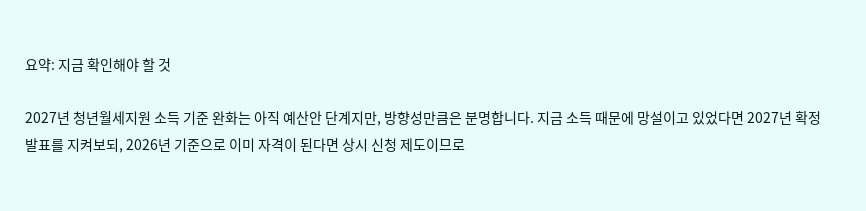요약: 지금 확인해야 할 것

2027년 청년월세지원 소득 기준 완화는 아직 예산안 단계지만, 방향성만큼은 분명합니다. 지금 소득 때문에 망설이고 있었다면 2027년 확정 발표를 지켜보되, 2026년 기준으로 이미 자격이 된다면 상시 신청 제도이므로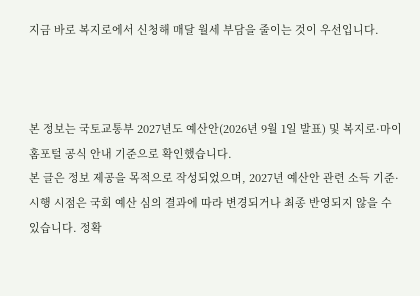지금 바로 복지로에서 신청해 매달 월세 부담을 줄이는 것이 우선입니다.



본 정보는 국토교통부 2027년도 예산안(2026년 9월 1일 발표) 및 복지로·마이홈포털 공식 안내 기준으로 확인했습니다.
본 글은 정보 제공을 목적으로 작성되었으며, 2027년 예산안 관련 소득 기준·시행 시점은 국회 예산 심의 결과에 따라 변경되거나 최종 반영되지 않을 수 있습니다. 정확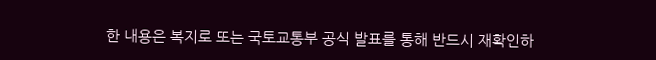한 내용은 복지로 또는 국토교통부 공식 발표를 통해 반드시 재확인하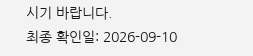시기 바랍니다.
최종 확인일: 2026-09-10